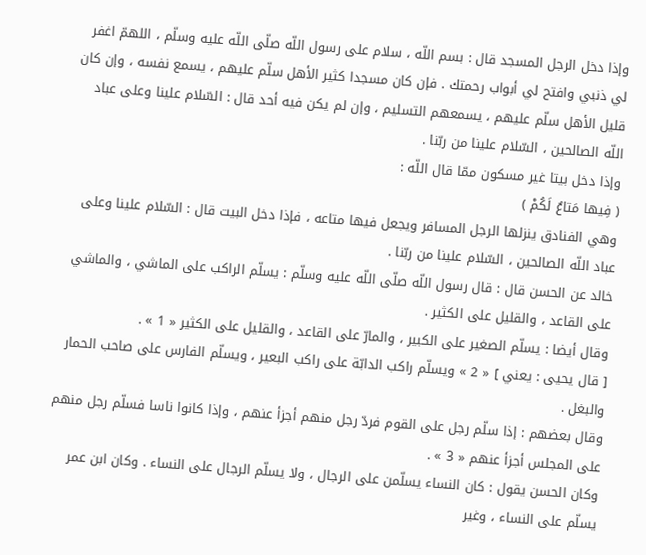وإذا دخل الرجل المسجد قال : بسم اللّه ، سلام على رسول اللّه صلّى اللّه عليه وسلّم ، اللهمّ اغفر لي ذنبي وافتح لي أبواب رحمتك . فإن كان مسجدا كثير الأهل سلّم عليهم ، يسمع نفسه ، وإن كان قليل الأهل سلّم عليهم ، يسمعهم التسليم ، وإن لم يكن فيه أحد قال : السّلام علينا وعلى عباد اللّه الصالحين ، السّلام علينا من ربّنا .
وإذا دخل بيتا غير مسكون ممّا قال اللّه :
( فِيها مَتاعٌ لَكُمْ )
وهي الفنادق ينزلها الرجل المسافر ويجعل فيها متاعه ، فإذا دخل البيت قال : السّلام علينا وعلى عباد اللّه الصالحين ، السّلام علينا من ربّنا .
خالد عن الحسن قال : قال رسول اللّه صلّى اللّه عليه وسلّم : يسلّم الراكب على الماشي ، والماشي على القاعد ، والقليل على الكثير .
وقال أيضا : يسلّم الصغير على الكبير ، والمارّ على القاعد ، والقليل على الكثير « 1 » .
[ قال يحيى : يعني ] « 2 » ويسلّم راكب الدابّة على راكب البعير ، ويسلّم الفارس على صاحب الحمار والبغل .
وقال بعضهم : إذا سلّم رجل على القوم فردّ رجل منهم أجزأ عنهم ، وإذا كانوا ناسا فسلّم رجل منهم على المجلس أجزأ عنهم « 3 » .
وكان الحسن يقول : كان النساء يسلّمن على الرجال ، ولا يسلّم الرجال على النساء . وكان ابن عمر يسلّم على النساء ، وغير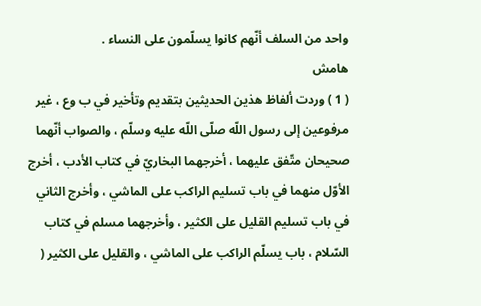واحد من السلف أنّهم كانوا يسلّمون على النساء .
هامش
( 1 ) وردت ألفاظ هذين الحديثين بتقديم وتأخير في ب وع ، غير مرفوعين إلى رسول اللّه صلّى اللّه عليه وسلّم ، والصواب أنّهما صحيحان متّفق عليهما ، أخرجهما البخاريّ في كتاب الأدب ، أخرج الأوّل منهما في باب تسليم الراكب على الماشي ، وأخرج الثاني في باب تسليم القليل على الكثير ، وأخرجهما مسلم في كتاب السّلام ، باب يسلّم الراكب على الماشي ، والقليل على الكثير (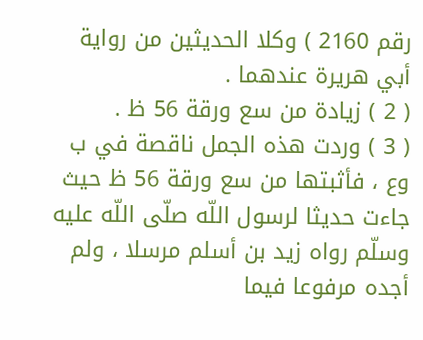رقم 2160 ) وكلا الحديثين من رواية أبي هريرة عندهما .
( 2 ) زيادة من سع ورقة 56 ظ .
( 3 ) وردت هذه الجمل ناقصة في ب وع ، فأثبتها من سع ورقة 56 ظ حيث جاءت حديثا لرسول اللّه صلّى اللّه عليه وسلّم رواه زيد بن أسلم مرسلا ، ولم أجده مرفوعا فيما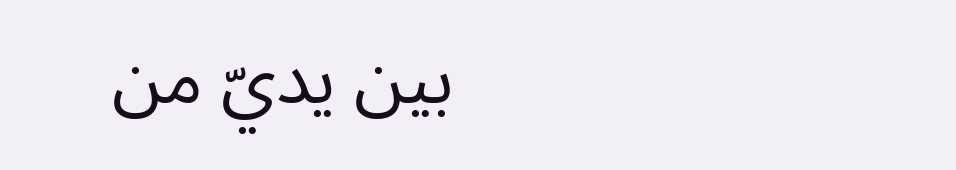بين يديّ من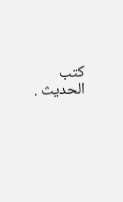كتب الحديث .